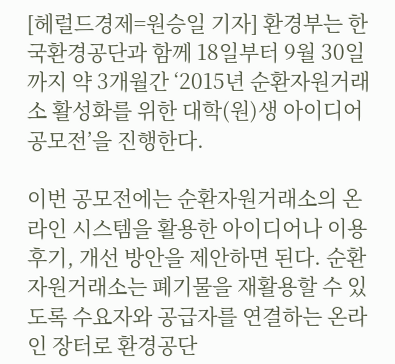[헤럴드경제=원승일 기자] 환경부는 한국환경공단과 함께 18일부터 9월 30일까지 약 3개월간 ‘2015년 순환자원거래소 활성화를 위한 대학(원)생 아이디어 공모전’을 진행한다.

이번 공모전에는 순환자원거래소의 온라인 시스템을 활용한 아이디어나 이용후기, 개선 방안을 제안하면 된다. 순환자원거래소는 폐기물을 재활용할 수 있도록 수요자와 공급자를 연결하는 온라인 장터로 환경공단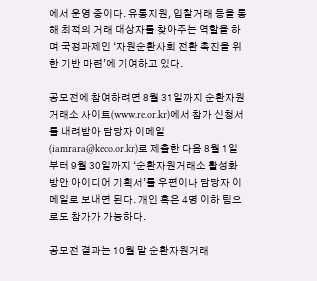에서 운영 중이다. 유통지원, 입찰거래 등을 통해 최적의 거래 대상자를 찾아주는 역할을 하며 국정과제인 ‘자원순환사회 전환 촉진을 위한 기반 마련’에 기여하고 있다.

공모전에 참여하려면 8월 31일까지 순환자원거래소 사이트(www.re.or.kr)에서 참가 신청서를 내려받아 담당자 이메일(iamrara@keco.or.kr)로 제출한 다음 8월 1일부터 9월 30일까지 ‘순환자원거래소 활성화 방안 아이디어 기획서’를 우편이나 담당자 이메일로 보내면 된다. 개인 혹은 4명 이하 팀으로도 참가가 가능하다.

공모전 결과는 10월 말 순환자원거래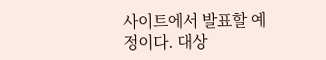사이트에서 발표할 예정이다. 대상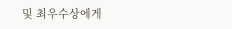및 최우수상에게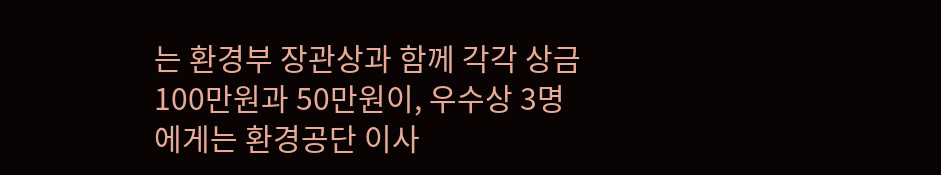는 환경부 장관상과 함께 각각 상금 100만원과 50만원이, 우수상 3명에게는 환경공단 이사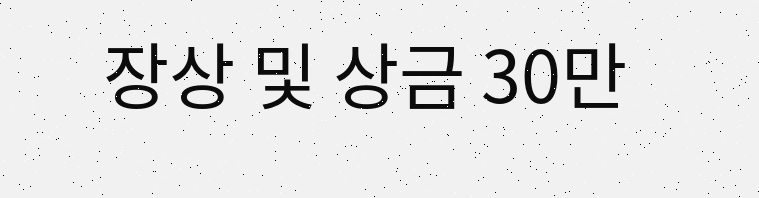장상 및 상금 30만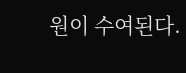원이 수여된다.